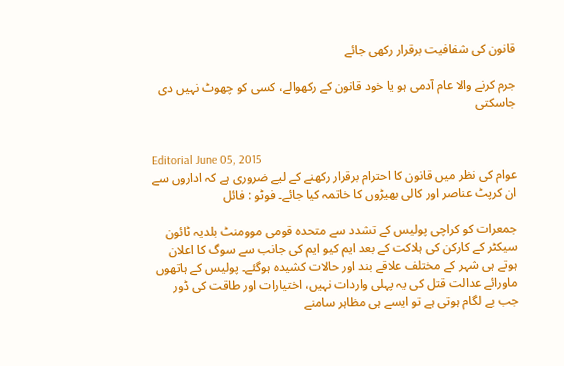قانون کی شفافیت برقرار رکھی جائے

جرم کرنے والا عام آدمی ہو یا خود قانون کے رکھوالے، کسی کو چھوٹ نہیں دی جاسکتی


Editorial June 05, 2015
عوام کی نظر میں قانون کا احترام برقرار رکھنے کے لیے ضروری ہے کہ اداروں سے ان کرپٹ عناصر اور کالی بھیڑوں کا خاتمہ کیا جائے۔ فوٹو : فائل

جمعرات کو کراچی پولیس کے تشدد سے متحدہ قومی موومنٹ بلدیہ ٹائون سیکٹر کے کارکن کی ہلاکت کے بعد ایم کیو ایم کی جانب سے سوگ کا اعلان ہوتے ہی شہر کے مختلف علاقے بند اور حالات کشیدہ ہوگئے۔ پولیس کے ہاتھوں ماورائے عدالت قتل کی یہ پہلی واردات نہیں، اختیارات اور طاقت کی ڈور جب بے لگام ہوتی ہے تو ایسے ہی مظاہر سامنے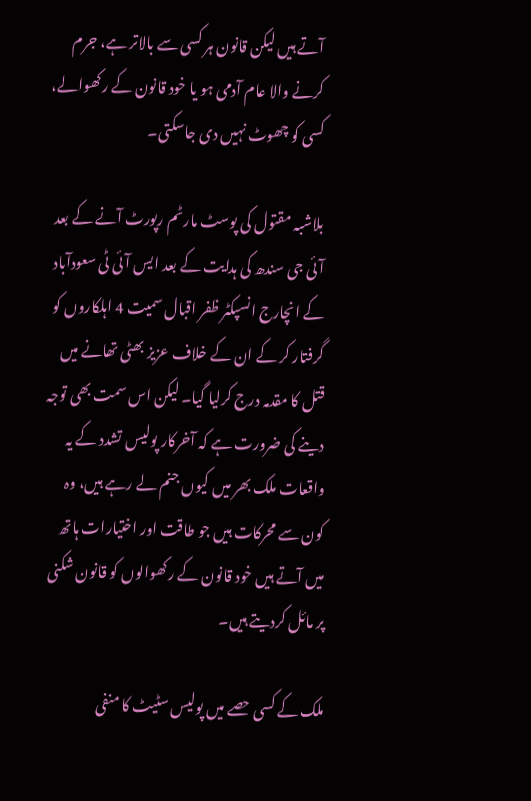آتے ہیں لیکن قانون ہر کسی سے بالاتر ہے، جرم کرنے والا عام آدمی ہو یا خود قانون کے رکھوالے، کسی کو چھوٹ نہیں دی جاسکتی۔

بلاشبہ مقتول کی پوسٹ مارٹم رپورٹ آنے کے بعد آئی جی سندھ کی ہدایت کے بعد ایس آئی ٹی سعودآباد کے انچارج انسپکٹر ظفر اقبال سمیت 4 اہلکاروں کو گرفتار کر کے ان کے خلاف عزیز بھٹی تھانے میں قتل کا مقدمہ درج کرلیا گیا۔ لیکن اس سمت بھی توجہ دینے کی ضرورت ہے کہ آخرکار پولیس تشدد کے یہ واقعات ملک بھر میں کیوں جنم لے رہے ہیں، وہ کون سے محرکات ہیں جو طاقت اور اختیارات ہاتھ میں آتے ہیں خود قانون کے رکھوالوں کو قانون شکنی پر مائل کردیتے ہیں۔

ملک کے کسی حصے میں پولیس سٹیٹ کا منفی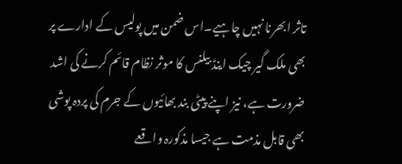تاثر ابھرنا نہیں چاہیے۔اس ضمن میں پولیس کے ادارے پر بھی ملک گیر چیک اینڈ بیلنس کا موثر نظام قائم کرنے کی اشد ضرورت ہے، نیز اپنے پیٹی بند بھائیوں کے جرم کی پردہ پوشی بھی قابل مذمت ہے جیسا مذکورہ واقعے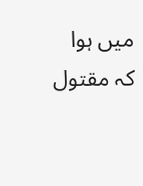میں ہوا کہ مقتول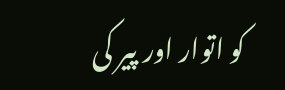کو اتوار اور پیر کی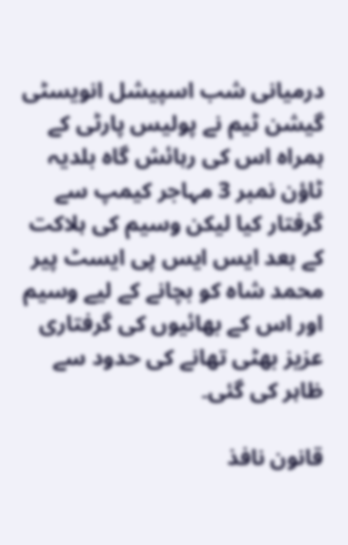درمیانی شب اسپیشل انویسٹی گیشن ٹیم نے پولیس پارٹی کے ہمراہ اس کی رہائش گاہ بلدیہ ٹاؤن نمبر 3 مہاجر کیمپ سے گرفتار کیا لیکن وسیم کی ہلاکت کے بعد ایس ایس پی ایسٹ پیر محمد شاہ کو بچانے کے لیے وسیم اور اس کے بھائیوں کی گرفتاری عزیز بھٹی تھانے کی حدود سے ظاہر کی گئی۔

قانون نافذ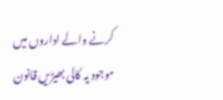کرنے والے اداروں میں موجود یہ کالی بھیڑیں قانون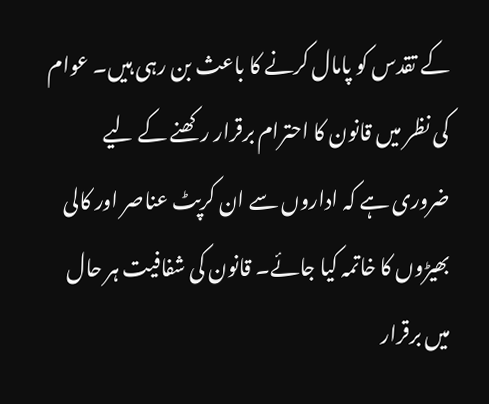کے تقدس کو پامال کرنے کا باعث بن رہی ہیں۔ عوام کی نظر میں قانون کا احترام برقرار رکھنے کے لیے ضروری ہے کہ اداروں سے ان کرپٹ عناصر اور کالی بھیڑوں کا خاتمہ کیا جائے۔ قانون کی شفافیت ہر حال میں برقرار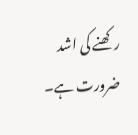رکھنے کی اشد ضرورت ہے۔